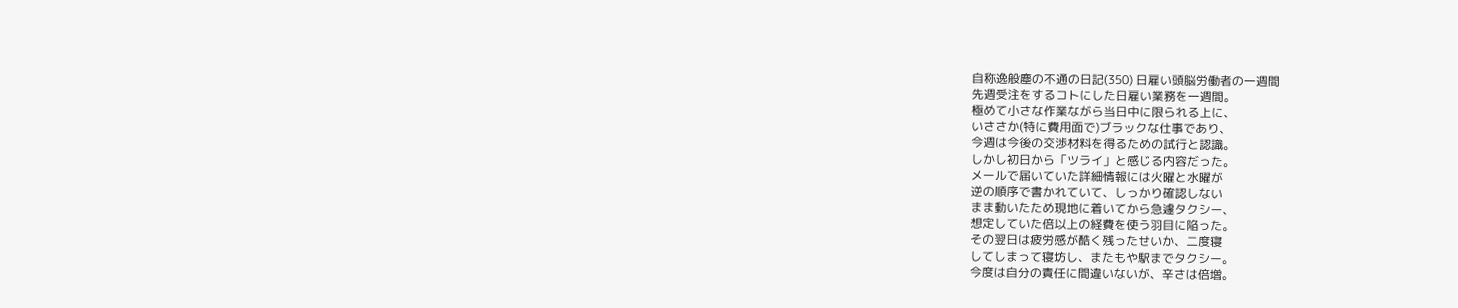自称逸般塵の不通の日記(350) 日雇い頭脳労働者の一週間
先週受注をするコトにした日雇い業務を一週間。
極めて小さな作業ながら当日中に限られる上に、
いささか(特に費用面で)ブラックな仕事であり、
今週は今後の交渉材料を得るための試行と認識。
しかし初日から「ツライ」と感じる内容だった。
メールで届いていた詳細情報には火曜と水曜が
逆の順序で書かれていて、しっかり確認しない
まま動いたため現地に着いてから急遽タクシー、
想定していた倍以上の経費を使う羽目に陥った。
その翌日は疲労感が酷く残ったせいか、二度寝
してしまって寝坊し、またもや駅までタクシー。
今度は自分の責任に間違いないが、辛さは倍増。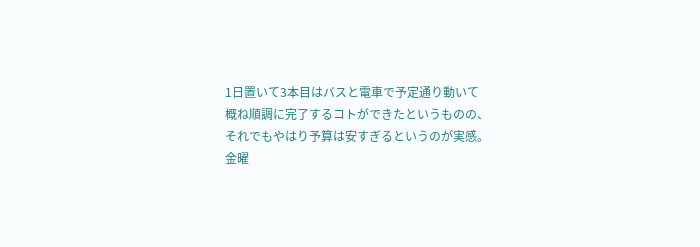1日置いて3本目はバスと電車で予定通り動いて
概ね順調に完了するコトができたというものの、
それでもやはり予算は安すぎるというのが実感。
金曜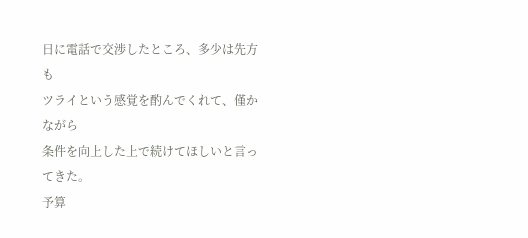日に電話で交渉したところ、多少は先方も
ツライという感覚を酌んでくれて、僅かながら
条件を向上した上で続けてほしいと言ってきた。
予算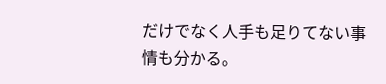だけでなく人手も足りてない事情も分かる。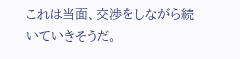これは当面、交渉をしながら続いていきそうだ。